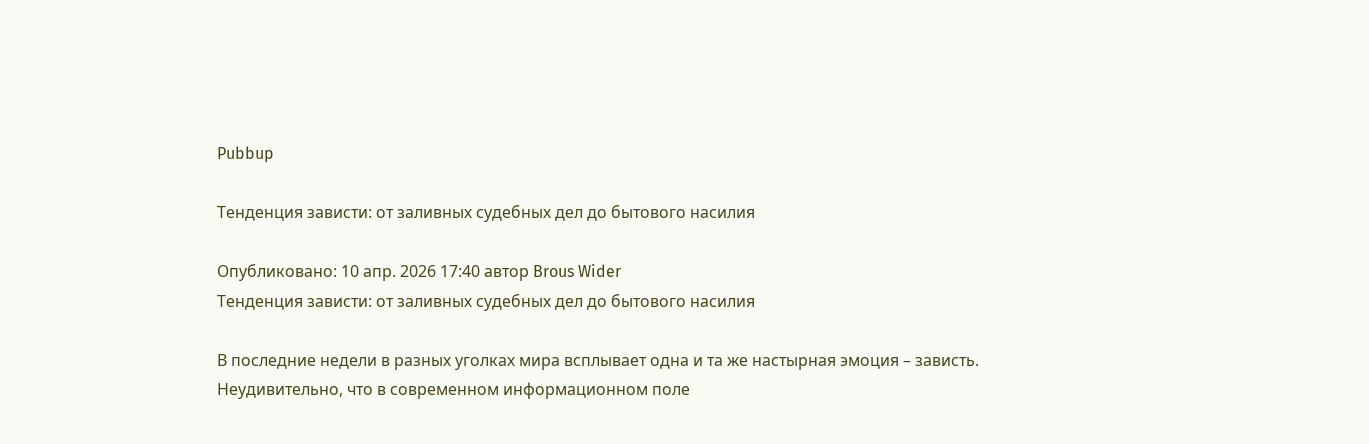Pubbup

Тенденция зависти: от заливных судебных дел до бытового насилия

Опубликовано: 10 апр. 2026 17:40 автор Brous Wider
Тенденция зависти: от заливных судебных дел до бытового насилия

В последние недели в разных уголках мира всплывает одна и та же настырная эмоция – зависть. Неудивительно, что в современном информационном поле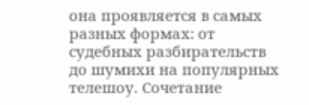она проявляется в самых разных формах: от судебных разбирательств до шумихи на популярных телешоу. Сочетание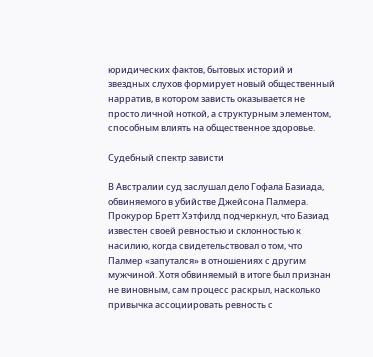юридических фактов, бытовых историй и звездных слухов формирует новый общественный нарратив, в котором зависть оказывается не просто личной ноткой, а структурным элементом, способным влиять на общественное здоровье.

Судебный спектр зависти

В Австралии суд заслушал дело Гофала Базиада, обвиняемого в убийстве Джейсона Палмера. Прокурор Бретт Хэтфилд подчеркнул, что Базиад известен своей ревностью и склонностью к насилию, когда свидетельствовал о том, что Палмер «запутался» в отношениях с другим мужчиной. Хотя обвиняемый в итоге был признан не виновным, сам процесс раскрыл, насколько привычка ассоциировать ревность с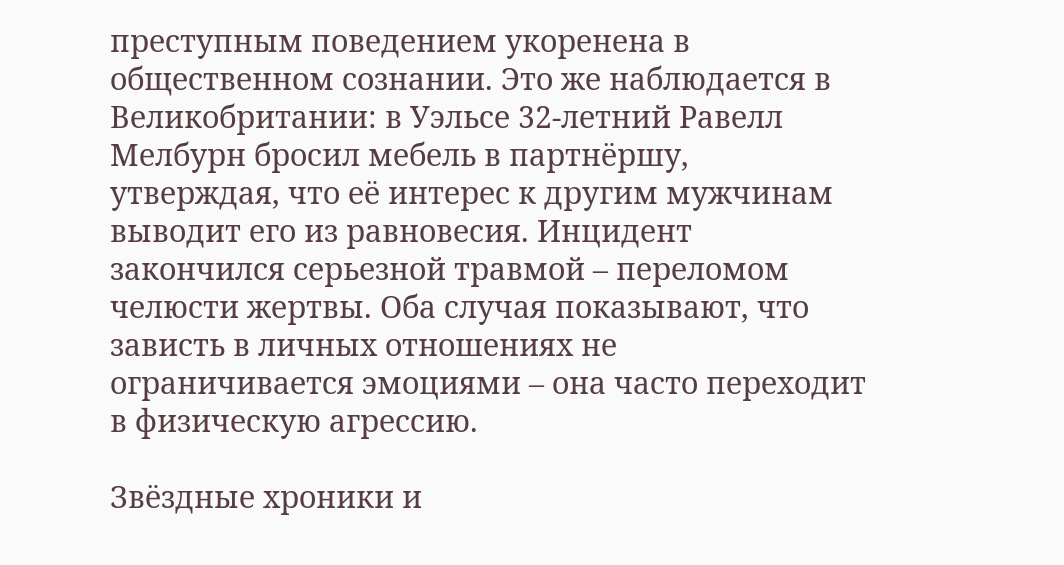преступным поведением укоренена в общественном сознании. Это же наблюдается в Великобритании: в Уэльсе 32‑летний Равелл Мелбурн бросил мебель в партнёршу, утверждая, что её интерес к другим мужчинам выводит его из равновесия. Инцидент закончился серьезной травмой – переломом челюсти жертвы. Оба случая показывают, что зависть в личных отношениях не ограничивается эмоциями – она часто переходит в физическую агрессию.

Звёздные хроники и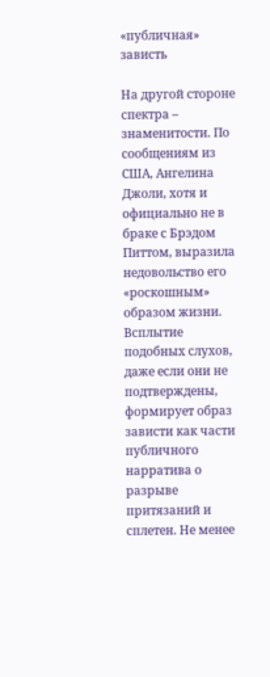«публичная» зависть

На другой стороне спектра – знаменитости. По сообщениям из США, Ангелина Джоли, хотя и официально не в браке с Брэдом Питтом, выразила недовольство его «роскошным» образом жизни. Всплытие подобных слухов, даже если они не подтверждены, формирует образ зависти как части публичного нарратива о разрыве притязаний и сплетен. Не менее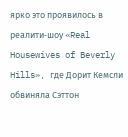ярко это проявилось в реалити‑шоу «Real Housewives of Beverly Hills», где Дорит Кемсли обвиняла Сэттон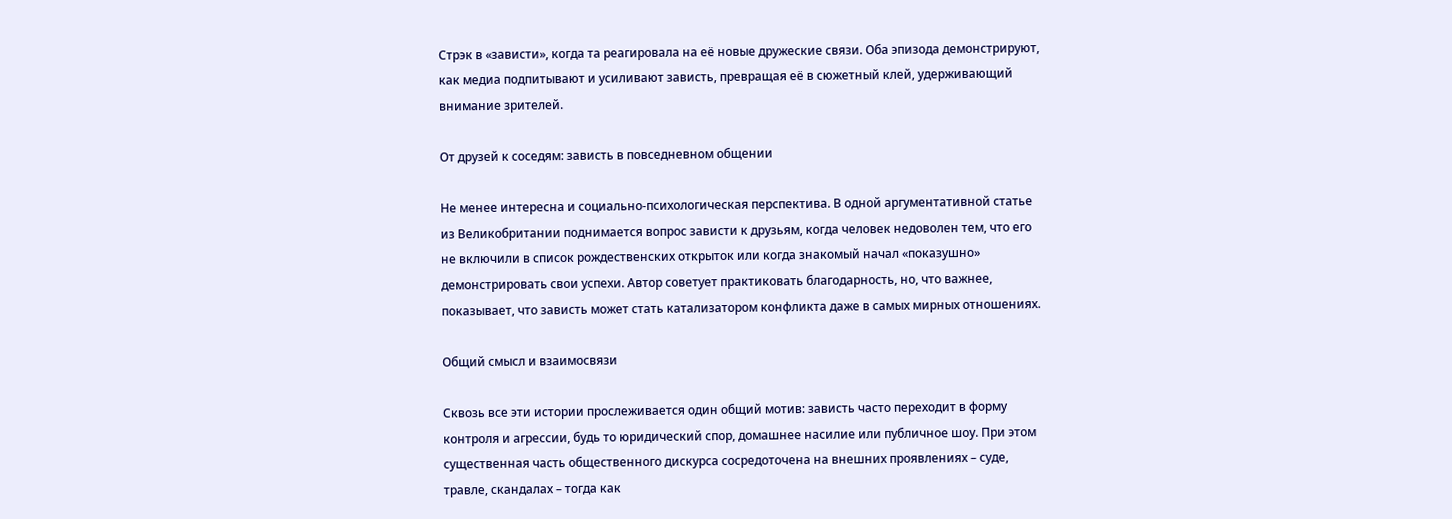Стрэк в «зависти», когда та реагировала на её новые дружеские связи. Оба эпизода демонстрируют, как медиа подпитывают и усиливают зависть, превращая её в сюжетный клей, удерживающий внимание зрителей.

От друзей к соседям: зависть в повседневном общении

Не менее интересна и социально‑психологическая перспектива. В одной аргументативной статье из Великобритании поднимается вопрос зависти к друзьям, когда человек недоволен тем, что его не включили в список рождественских открыток или когда знакомый начал «показушно» демонстрировать свои успехи. Автор советует практиковать благодарность, но, что важнее, показывает, что зависть может стать катализатором конфликта даже в самых мирных отношениях.

Общий смысл и взаимосвязи

Сквозь все эти истории прослеживается один общий мотив: зависть часто переходит в форму контроля и агрессии, будь то юридический спор, домашнее насилие или публичное шоу. При этом существенная часть общественного дискурса сосредоточена на внешних проявлениях – суде, травле, скандалах – тогда как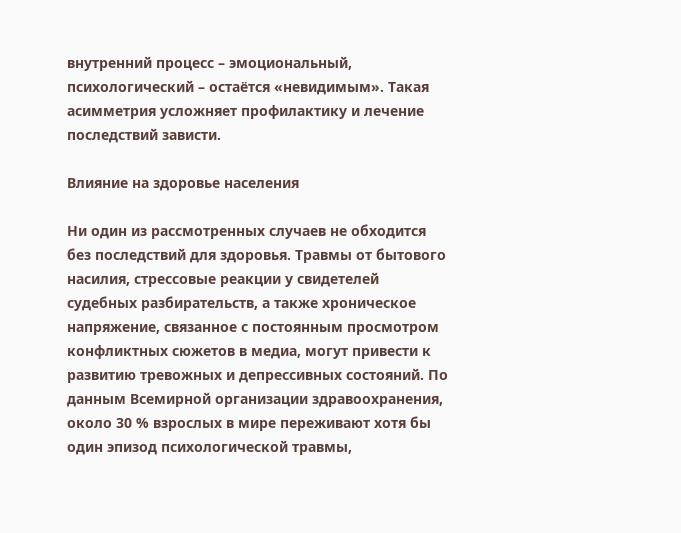внутренний процесс – эмоциональный, психологический – остаётся «невидимым». Такая асимметрия усложняет профилактику и лечение последствий зависти.

Влияние на здоровье населения

Ни один из рассмотренных случаев не обходится без последствий для здоровья. Травмы от бытового насилия, стрессовые реакции у свидетелей судебных разбирательств, а также хроническое напряжение, связанное с постоянным просмотром конфликтных сюжетов в медиа, могут привести к развитию тревожных и депрессивных состояний. По данным Всемирной организации здравоохранения, около 30 % взрослых в мире переживают хотя бы один эпизод психологической травмы,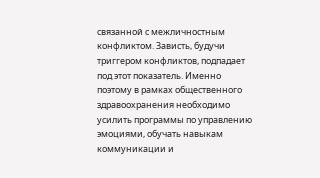связанной с межличностным конфликтом. Зависть, будучи триггером конфликтов, подпадает под этот показатель. Именно поэтому в рамках общественного здравоохранения необходимо усилить программы по управлению эмоциями, обучать навыкам коммуникации и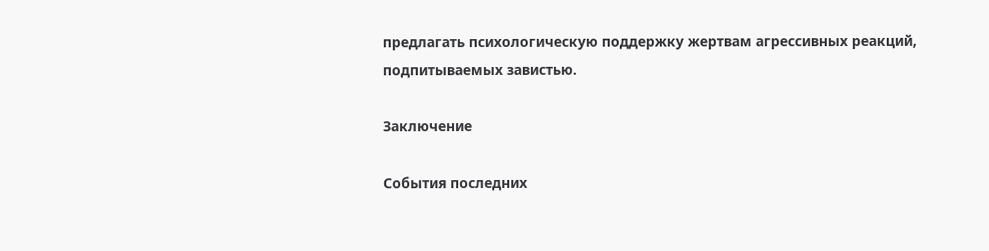предлагать психологическую поддержку жертвам агрессивных реакций, подпитываемых завистью.

Заключение

События последних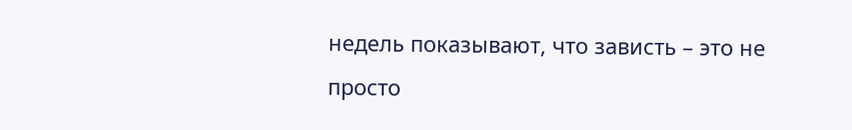недель показывают, что зависть – это не просто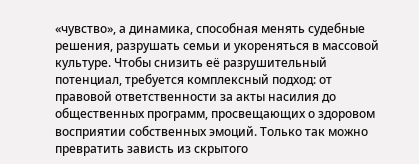«чувство», а динамика, способная менять судебные решения, разрушать семьи и укореняться в массовой культуре. Чтобы снизить её разрушительный потенциал, требуется комплексный подход: от правовой ответственности за акты насилия до общественных программ, просвещающих о здоровом восприятии собственных эмоций. Только так можно превратить зависть из скрытого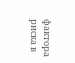фактора риска в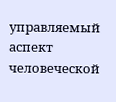управляемый аспект человеческой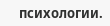психологии.